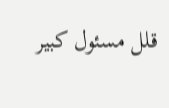قلل مسئول كبير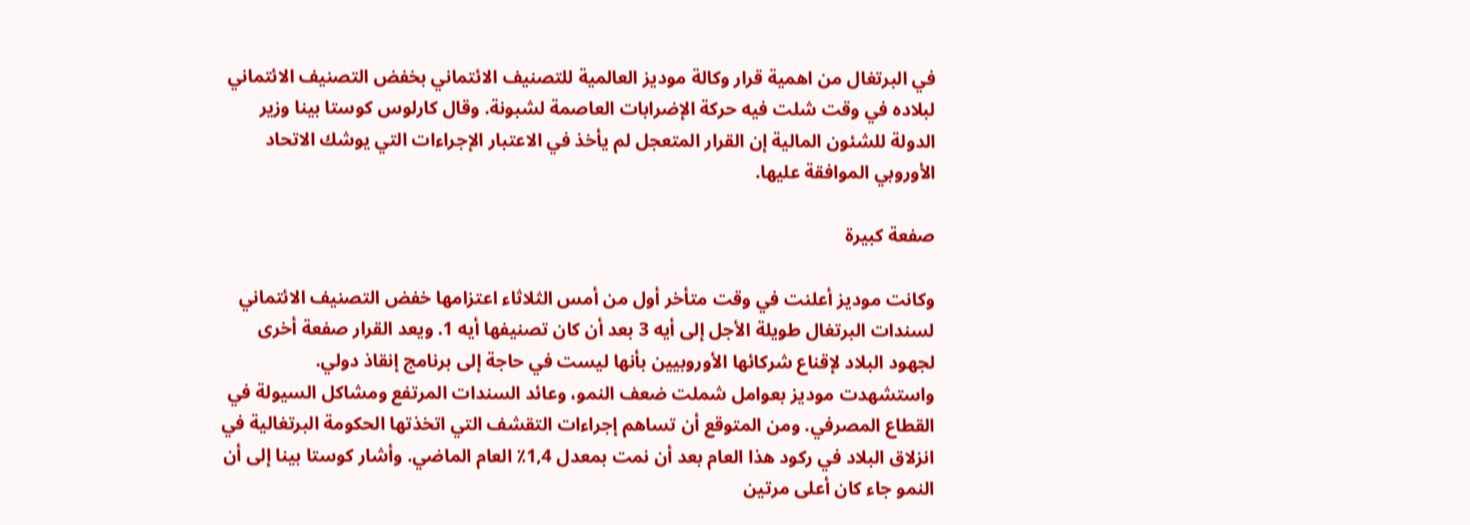في البرتغال من اهمية قرار وكالة موديز العالمية للتصنيف الائتماني بخفض التصنيف الائتماني لبلاده في وقت شلت فيه حركة الإضرابات العاصمة لشبونة. وقال كارلوس كوستا بينا وزير الدولة للشئون المالية إن القرار المتعجل لم يأخذ في الاعتبار الإجراءات التي يوشك الاتحاد الأوروبي الموافقة عليها.

صفعة كبيرة

وكانت موديز أعلنت في وقت متأخر أول من أمس الثلاثاء اعتزامها خفض التصنيف الائتماني لسندات البرتغال طويلة الأجل إلى أيه 3 بعد أن كان تصنيفها أيه 1. ويعد القرار صفعة أخرى لجهود البلاد لإقناع شركائها الأوروبيين بأنها ليست في حاجة إلى برنامج إنقاذ دولي. واستشهدت موديز بعوامل شملت ضعف النمو، وعائد السندات المرتفع ومشاكل السيولة في القطاع المصرفي. ومن المتوقع أن تساهم إجراءات التقشف التي اتخذتها الحكومة البرتغالية في انزلاق البلاد في ركود هذا العام بعد أن نمت بمعدل 1,4٪ العام الماضي. وأشار كوستا بينا إلى أن النمو جاء كان أعلى مرتين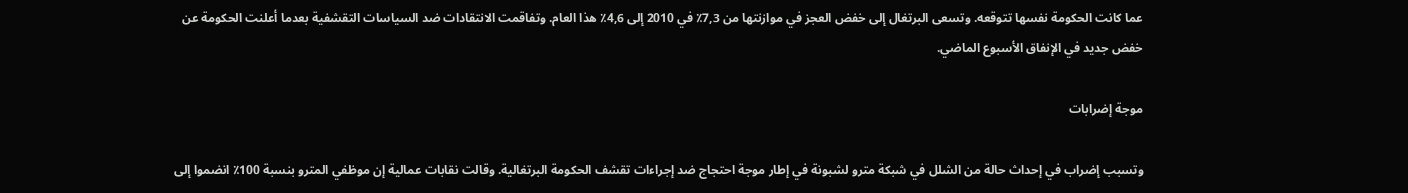عما كانت الحكومة نفسها تتوقعه. وتسعى البرتغال إلى خفض العجز في موازنتها من 7,3٪ في 2010 إلى 4,6٪ هذا العام. وتفاقمت الانتقادات ضد السياسات التقشفية بعدما أعلنت الحكومة عن خفض جديد في الإنفاق الأسبوع الماضي.

موجة إضرابات

وتسبب إضراب في إحداث حالة من الشلل في شبكة مترو لشبونة في إطار موجة احتجاج ضد إجراءات تقشف الحكومة البرتغالية. وقالت نقابات عمالية إن موظفي المترو بنسبة 100٪ انضموا إلى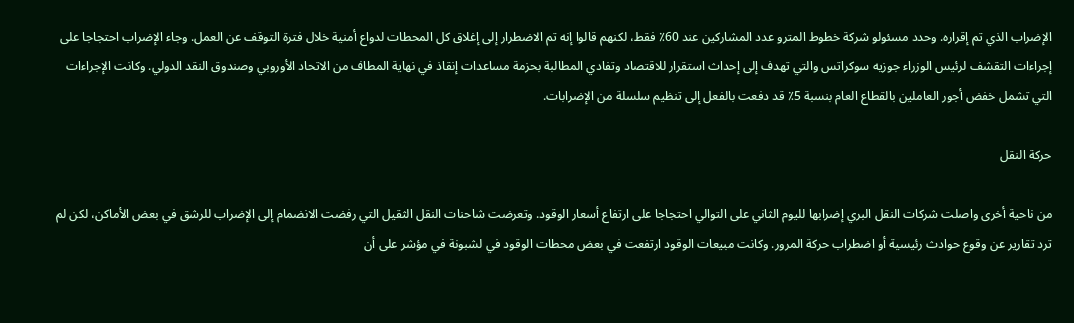الإضراب الذي تم إقراره. وحدد مسئولو شركة خطوط المترو عدد المشاركين عند 60٪ فقط، لكنهم قالوا إنه تم الاضطرار إلى إغلاق كل المحطات لدواع أمنية خلال فترة التوقف عن العمل. وجاء الإضراب احتجاجا على إجراءات التقشف لرئيس الوزراء جوزيه سوكراتس والتي تهدف إلى إحداث استقرار للاقتصاد وتفادي المطالبة بحزمة مساعدات إنقاذ في نهاية المطاف من الاتحاد الأوروبي وصندوق النقد الدولي. وكانت الإجراءات التي تشمل خفض أجور العاملين بالقطاع العام بنسبة 5٪ قد دفعت بالفعل إلى تنظيم سلسلة من الإضرابات.

حركة النقل

من ناحية أخرى واصلت شركات النقل البري إضرابها لليوم الثاني على التوالي احتجاجا على ارتفاع أسعار الوقود. وتعرضت شاحنات النقل الثقيل التي رفضت الانضمام إلى الإضراب للرشق في بعض الأماكن، لكن لم ترد تقارير عن وقوع حوادث رئيسية أو اضطراب حركة المرور. وكانت مبيعات الوقود ارتفعت في بعض محطات الوقود في لشبونة في مؤشر على أن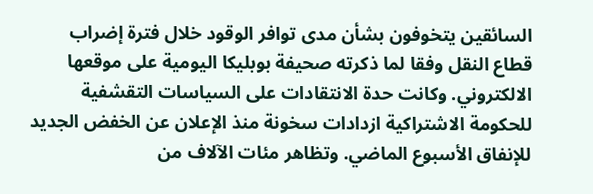السائقين يتخوفون بشأن مدى توافر الوقود خلال فترة إضراب قطاع النقل وفقا لما ذكرته صحيفة بوبليكا اليومية على موقعها الالكتروني. وكانت حدة الانتقادات على السياسات التقشفية للحكومة الاشتراكية ازدادات سخونة منذ الإعلان عن الخفض الجديد للإنفاق الأسبوع الماضي. وتظاهر مئات الآلاف من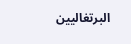البرتغاليين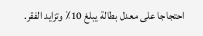احتجاجا على معدل بطالة يبلغ 10٪ وتزايد الفقر.